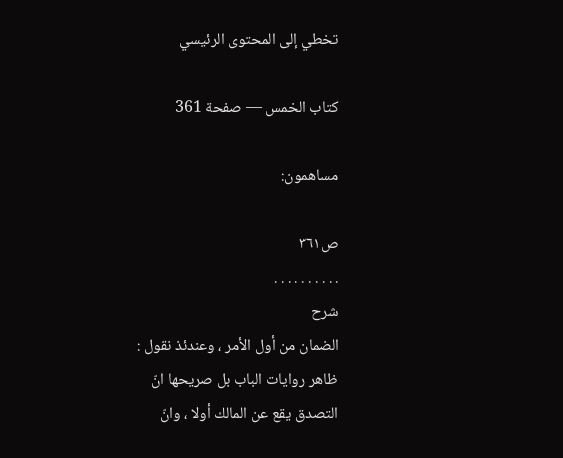تخطي إلى المحتوى الرئيسي

كتاب الخمس — صفحة 361

مساهمون:

ص٣٦١
. . . . . . . . . .
شرح
الضمان من أول الأمر ، وعندئذ نقول : ظاهر روايات الباب بل صريحها انّ التصدق يقع عن المالك أولا ، وانّ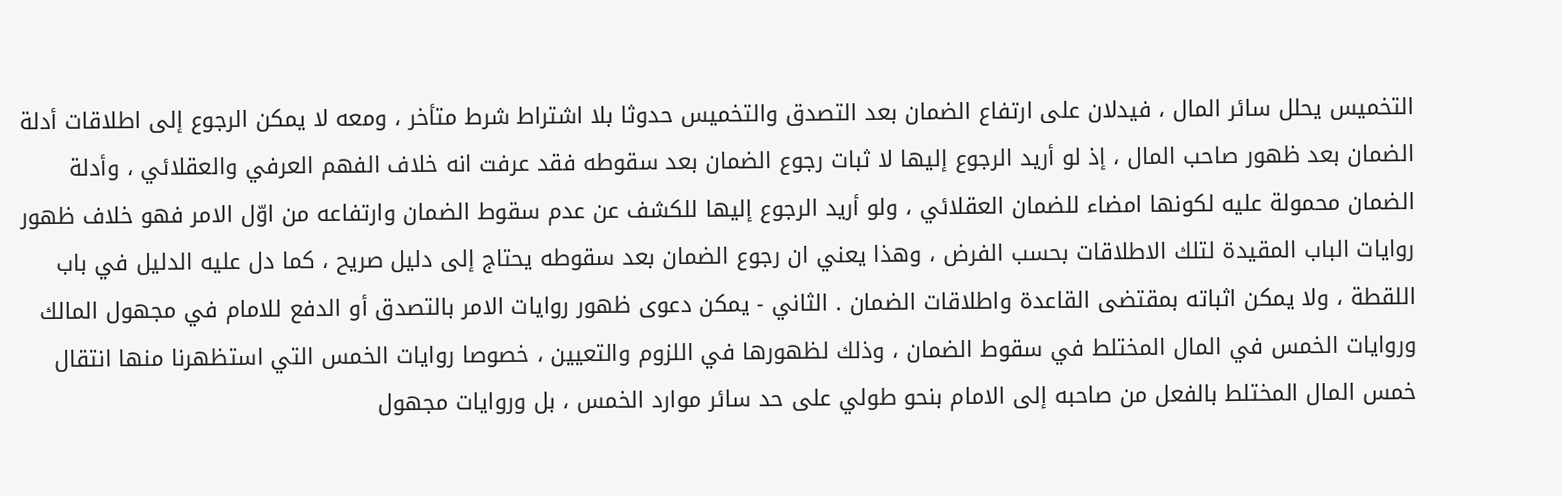التخميس يحلل سائر المال ، فيدلان على ارتفاع الضمان بعد التصدق والتخميس حدوثا بلا اشتراط شرط متأخر ، ومعه لا يمكن الرجوع إلى اطلاقات أدلة الضمان بعد ظهور صاحب المال ، إذ لو أريد الرجوع إليها لا ثبات رجوع الضمان بعد سقوطه فقد عرفت انه خلاف الفهم العرفي والعقلائي ، وأدلة الضمان محمولة عليه لكونها امضاء للضمان العقلائي ، ولو أريد الرجوع إليها للكشف عن عدم سقوط الضمان وارتفاعه من اوّل الامر فهو خلاف ظهور روايات الباب المقيدة لتلك الاطلاقات بحسب الفرض ، وهذا يعني ان رجوع الضمان بعد سقوطه يحتاج إلى دليل صريح ، كما دل عليه الدليل في باب اللقطة ، ولا يمكن اثباته بمقتضى القاعدة واطلاقات الضمان . الثاني - يمكن دعوى ظهور روايات الامر بالتصدق أو الدفع للامام في مجهول المالك وروايات الخمس في المال المختلط في سقوط الضمان ، وذلك لظهورها في اللزوم والتعيين ، خصوصا روايات الخمس التي استظهرنا منها انتقال خمس المال المختلط بالفعل من صاحبه إلى الامام بنحو طولي على حد سائر موارد الخمس ، بل وروايات مجهول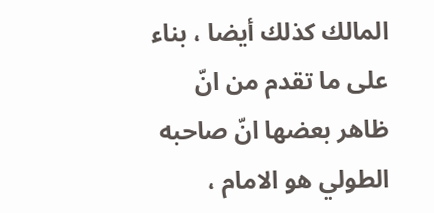المالك كذلك أيضا ، بناء على ما تقدم من انّ ظاهر بعضها انّ صاحبه الطولي هو الامام ،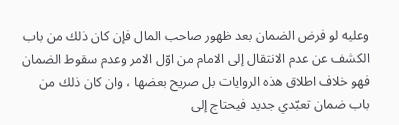وعليه لو فرض الضمان بعد ظهور صاحب المال فإن كان ذلك من باب الكشف عن عدم الانتقال إلى الامام من اوّل الامر وعدم سقوط الضمان فهو خلاف اطلاق هذه الروايات بل صريح بعضها ، وان كان ذلك من باب ضمان تعبّدي جديد فيحتاج إلى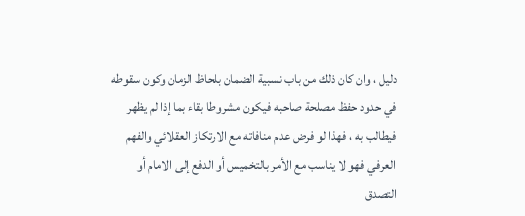دليل ، وان كان ذلك من باب نسبية الضمان بلحاظ الزمان وكون سقوطه في حدود حفظ مصلحة صاحبه فيكون مشروطا بقاء بما إذا لم يظهر فيطالب به ، فهذا لو فرض عدم منافاته مع الارتكاز العقلائي والفهم العرفي فهو لا يناسب مع الأمر بالتخميس أو الدفع إلى الامام أو التصدق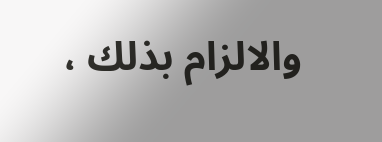والالزام بذلك ،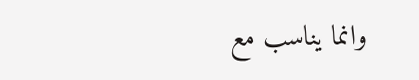وانما يناسب مع